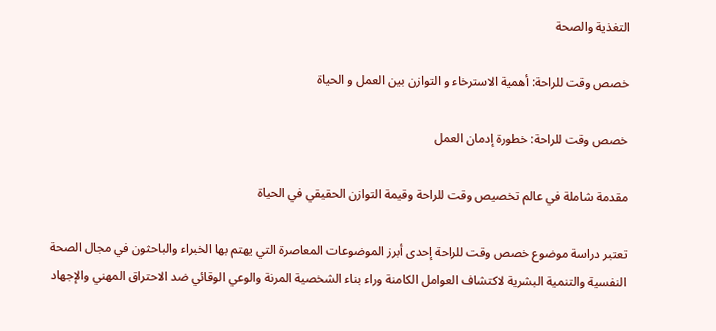التغذية والصحة

خصص وقت للراحة: أهمية الاسترخاء و التوازن بين العمل و الحياة

خصص وقت للراحة: خطورة إدمان العمل

مقدمة شاملة في عالم تخصيص وقت للراحة وقيمة التوازن الحقيقي في الحياة

تعتبر دراسة موضوع خصص وقت للراحة إحدى أبرز الموضوعات المعاصرة التي يهتم بها الخبراء والباحثون في مجال الصحة النفسية والتنمية البشرية لاكتشاف العوامل الكامنة وراء بناء الشخصية المرنة والوعي الوقائي ضد الاحتراق المهني والإجهاد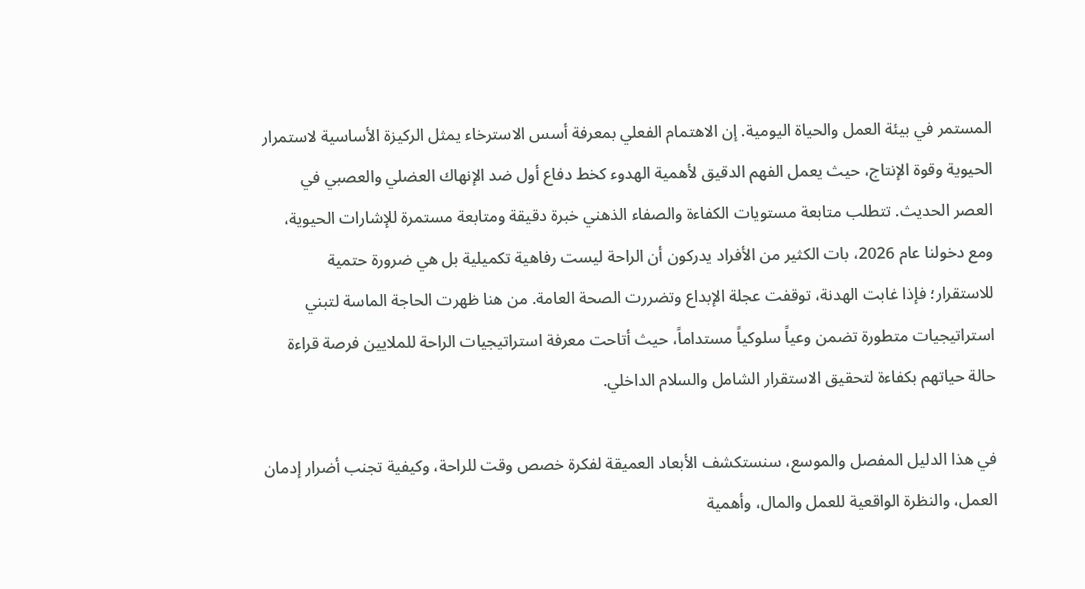المستمر في بيئة العمل والحياة اليومية. إن الاهتمام الفعلي بمعرفة أسس الاسترخاء يمثل الركيزة الأساسية لاستمرار الحيوية وقوة الإنتاج، حيث يعمل الفهم الدقيق لأهمية الهدوء كخط دفاع أول ضد الإنهاك العضلي والعصبي في العصر الحديث. تتطلب متابعة مستويات الكفاءة والصفاء الذهني خبرة دقيقة ومتابعة مستمرة للإشارات الحيوية، ومع دخولنا عام 2026، بات الكثير من الأفراد يدركون أن الراحة ليست رفاهية تكميلية بل هي ضرورة حتمية للاستقرار؛ فإذا غابت الهدنة، توقفت عجلة الإبداع وتضررت الصحة العامة. من هنا ظهرت الحاجة الماسة لتبني استراتيجيات متطورة تضمن وعياً سلوكياً مستداماً، حيث أتاحت معرفة استراتيجيات الراحة للملايين فرصة قراءة حالة حياتهم بكفاءة لتحقيق الاستقرار الشامل والسلام الداخلي.

في هذا الدليل المفصل والموسع، سنستكشف الأبعاد العميقة لفكرة خصص وقت للراحة، وكيفية تجنب أضرار إدمان العمل، والنظرة الواقعية للعمل والمال، وأهمية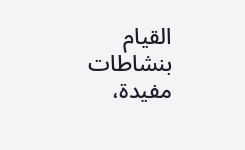القيام بنشاطات مفيدة،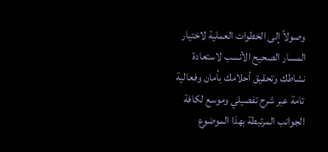وصولاً إلى الخطوات العملية لاختيار المسار الصحيح الأنسب لاستعادة نشاطك وتحقيق أحلامك بأمان وفعالية تامة عبر شرح تفصيلي وموسع لكافة الجوانب المرتبطة بهذا الموضوع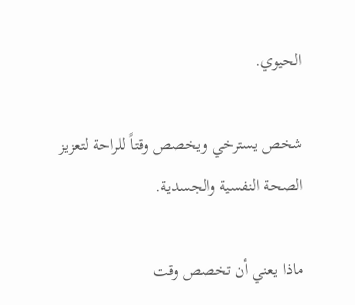الحيوي.

شخص يسترخي ويخصص وقتاً للراحة لتعزيز الصحة النفسية والجسدية.

ماذا يعني أن تخصص وقت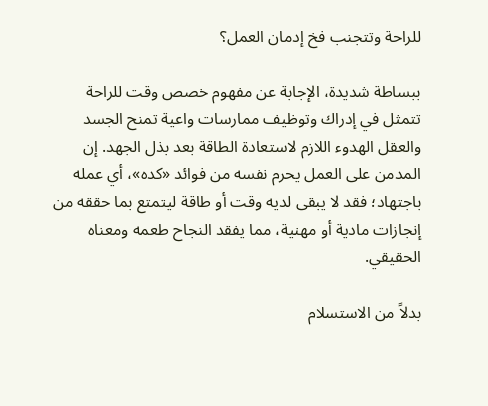للراحة وتتجنب فخ إدمان العمل؟

ببساطة شديدة، الإجابة عن مفهوم خصص وقت للراحة تتمثل في إدراك وتوظيف ممارسات واعية تمنح الجسد والعقل الهدوء اللازم لاستعادة الطاقة بعد بذل الجهد. إن المدمن على العمل يحرم نفسه من فوائد «كده»، أي عمله باجتهاد؛ فقد لا يبقى لديه وقت أو طاقة ليتمتع بما حققه من إنجازات مادية أو مهنية، مما يفقد النجاح طعمه ومعناه الحقيقي.

بدلاً من الاستسلام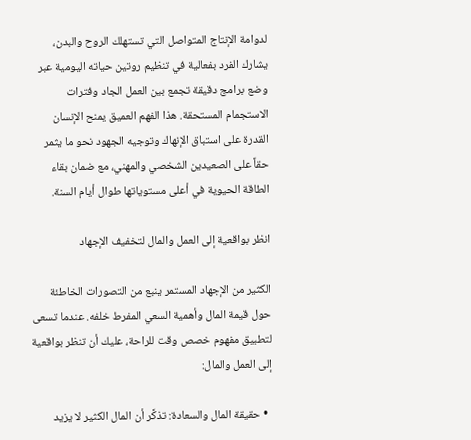لدوامة الإنتاج المتواصل التي تستهلك الروح والبدن، يشارك الفرد بفعالية في تنظيم روتين حياته اليومية عبر وضع برامج دقيقة تجمع بين العمل الجاد وفترات الاستجمام المستحقة. هذا الفهم العميق يمنح الإنسان القدرة على استباق الإنهاك وتوجيه الجهود نحو ما يثمر حقاً على الصعيدين الشخصي والمهني، مع ضمان بقاء الطاقة الحيوية في أعلى مستوياتها طوال أيام السنة.

انظر بواقعية إلى العمل والمال لتخفيف الإجهاد

الكثير من الإجهاد المستمر ينبع من التصورات الخاطئة حول قيمة المال وأهمية السعي المفرط خلفه. عندما تسعى لتطبيق مفهوم خصص وقت للراحة، عليك أن تنظر بواقعية إلى العمل والمال:

  • حقيقة المال والسعادة: تذكَّر أن المال الكثير لا يزيد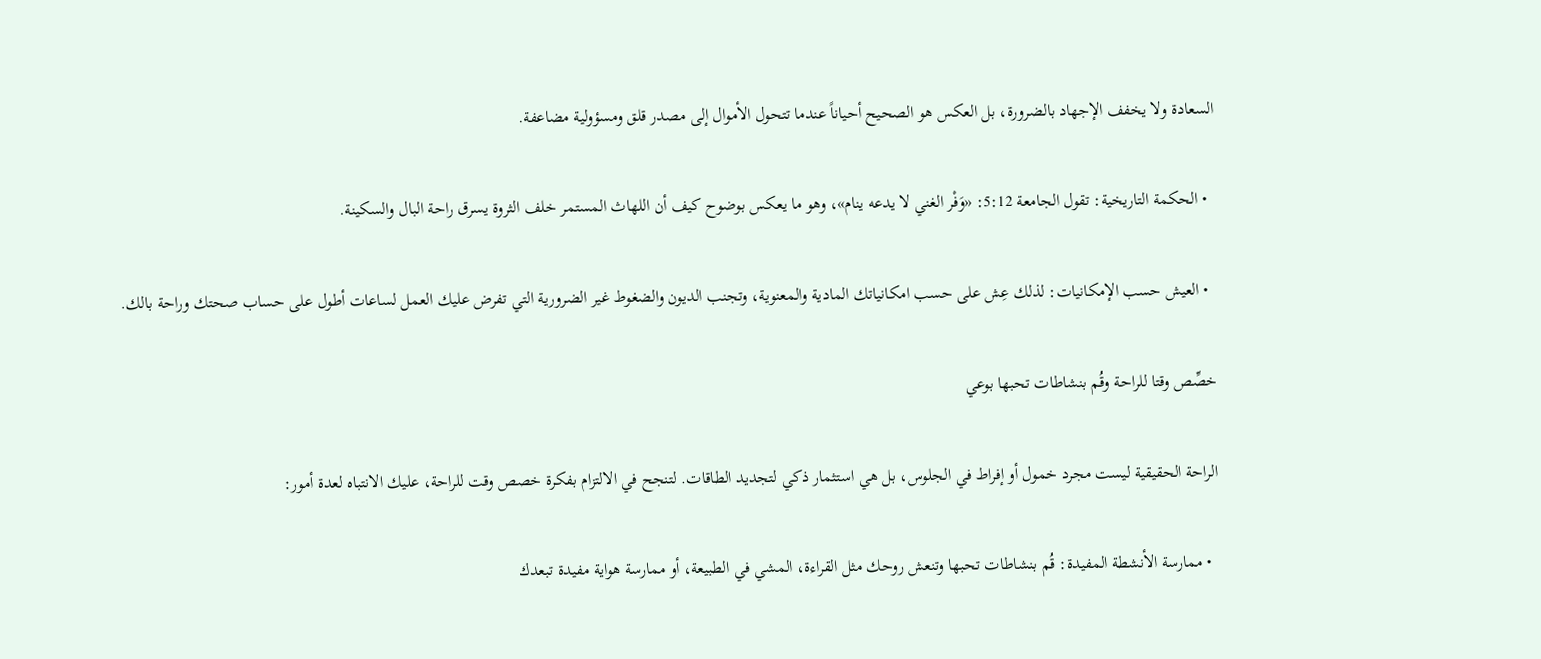السعادة ولا يخفف الإجهاد بالضرورة، بل العكس هو الصحيح أحياناً عندما تتحول الأموال إلى مصدر قلق ومسؤولية مضاعفة.

  • الحكمة التاريخية: تقول الجامعة 5:12: «وَفْر الغني لا يدعه ينام»، وهو ما يعكس بوضوح كيف أن اللهاث المستمر خلف الثروة يسرق راحة البال والسكينة.

  • العيش حسب الإمكانيات: لذلك عِش على حسب امكانياتك المادية والمعنوية، وتجنب الديون والضغوط غير الضرورية التي تفرض عليك العمل لساعات أطول على حساب صحتك وراحة بالك.

خصِّص وقتا للراحة وقُم بنشاطات تحبها بوعي

الراحة الحقيقية ليست مجرد خمول أو إفراط في الجلوس، بل هي استثمار ذكي لتجديد الطاقات. لتنجح في الالتزام بفكرة خصص وقت للراحة، عليك الانتباه لعدة أمور:

  • ممارسة الأنشطة المفيدة: قُم بنشاطات تحبها وتنعش روحك مثل القراءة، المشي في الطبيعة، أو ممارسة هواية مفيدة تبعدك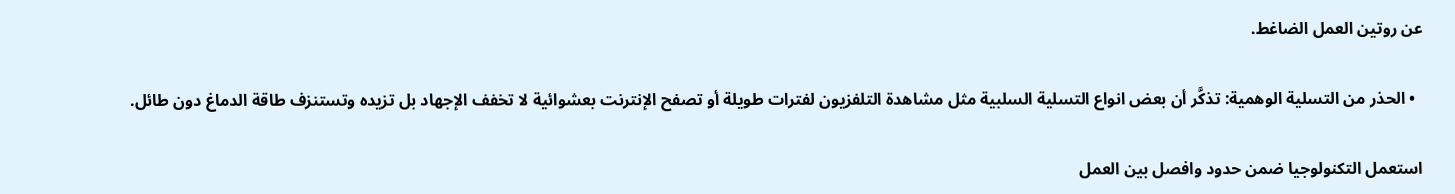عن روتين العمل الضاغط.

  • الحذر من التسلية الوهمية: تذكَّر أن بعض انواع التسلية السلبية مثل مشاهدة التلفزيون لفترات طويلة أو تصفح الإنترنت بعشوائية لا تخفف الإجهاد بل تزيده وتستنزف طاقة الدماغ دون طائل.

استعمل التكنولوجيا ضمن حدود وافصل بين العمل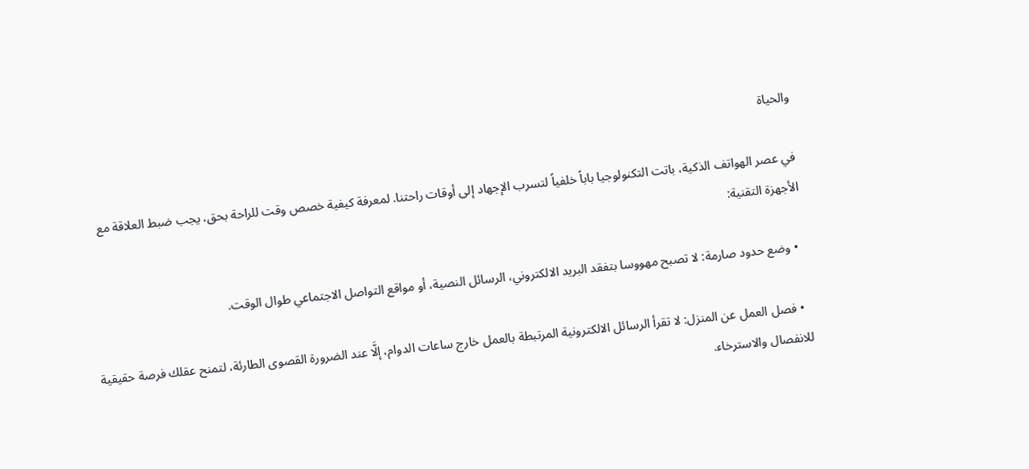والحياة

في عصر الهواتف الذكية، باتت التكنولوجيا باباً خلفياً لتسرب الإجهاد إلى أوقات راحتنا. لمعرفة كيفية خصص وقت للراحة بحق، يجب ضبط العلاقة مع الأجهزة التقنية:

  • وضع حدود صارمة: لا تصبح مهووسا بتفقد البريد الالكتروني، الرسائل النصية، أو مواقع التواصل الاجتماعي طوال الوقت.

  • فصل العمل عن المنزل: لا تقرأ الرسائل الالكترونية المرتبطة بالعمل خارج ساعات الدوام، إلَّا عند الضرورة القصوى الطارئة، لتمنح عقلك فرصة حقيقية للانفصال والاسترخاء.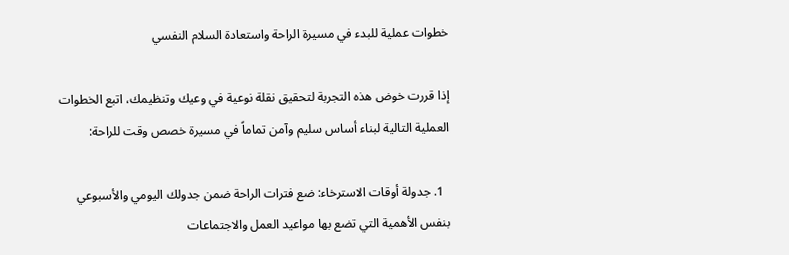خطوات عملية للبدء في مسيرة الراحة واستعادة السلام النفسي

إذا قررت خوض هذه التجربة لتحقيق نقلة نوعية في وعيك وتنظيمك، اتبع الخطوات العملية التالية لبناء أساس سليم وآمن تماماً في مسيرة خصص وقت للراحة:

  1. جدولة أوقات الاسترخاء: ضع فترات الراحة ضمن جدولك اليومي والأسبوعي بنفس الأهمية التي تضع بها مواعيد العمل والاجتماعات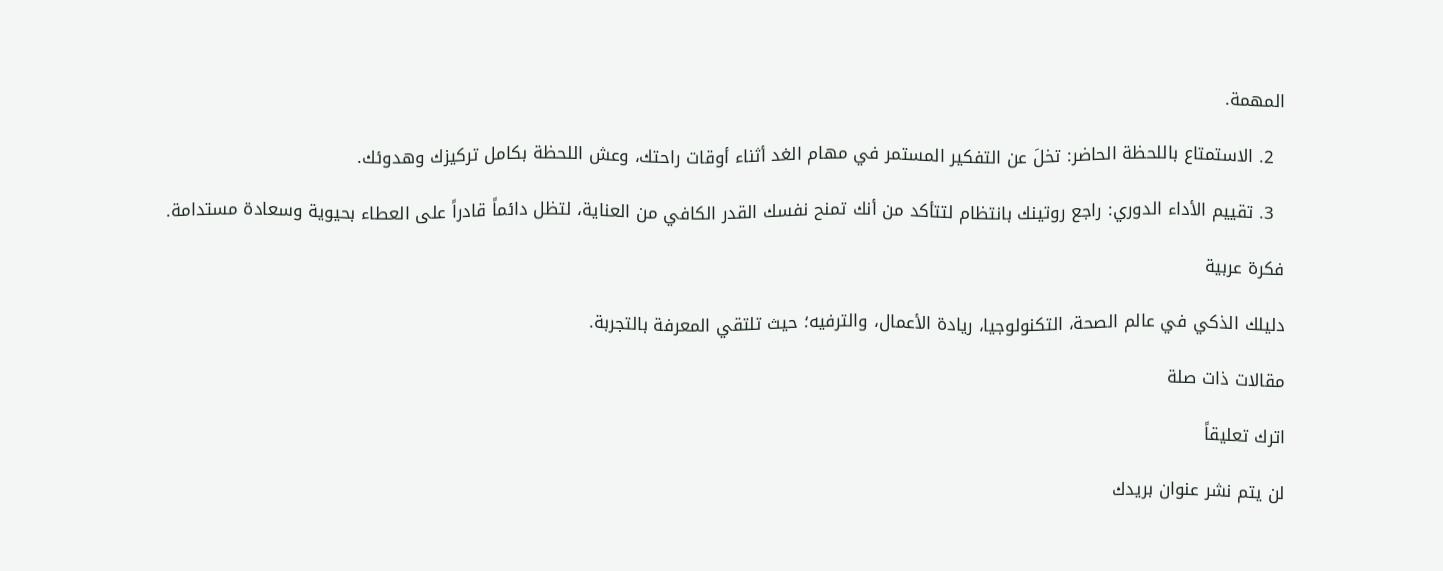المهمة.

  2. الاستمتاع باللحظة الحاضر: تخلَ عن التفكير المستمر في مهام الغد أثناء أوقات راحتك، وعش اللحظة بكامل تركيزك وهدوئك.

  3. تقييم الأداء الدوري: راجع روتينك بانتظام لتتأكد من أنك تمنح نفسك القدر الكافي من العناية، لتظل دائماً قادراً على العطاء بحيوية وسعادة مستدامة.

فكرة عربية

دليلك الذكي في عالم الصحة، التكنولوجيا، ريادة الأعمال، والترفيه؛ حيث تلتقي المعرفة بالتجربة.

مقالات ذات صلة

اترك تعليقاً

لن يتم نشر عنوان بريدك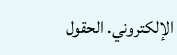الإلكتروني. الحقول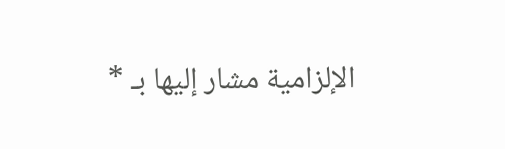الإلزامية مشار إليها بـ *